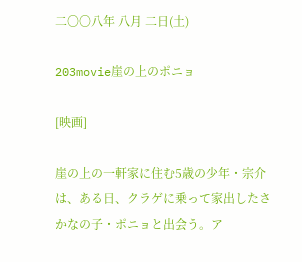二〇〇八年 八月 二日(土)

203movie崖の上のポニョ

[映画]

崖の上の一軒家に住む5歳の少年・宗介は、ある日、クラゲに乗って家出したさかなの子・ポニョと出会う。ア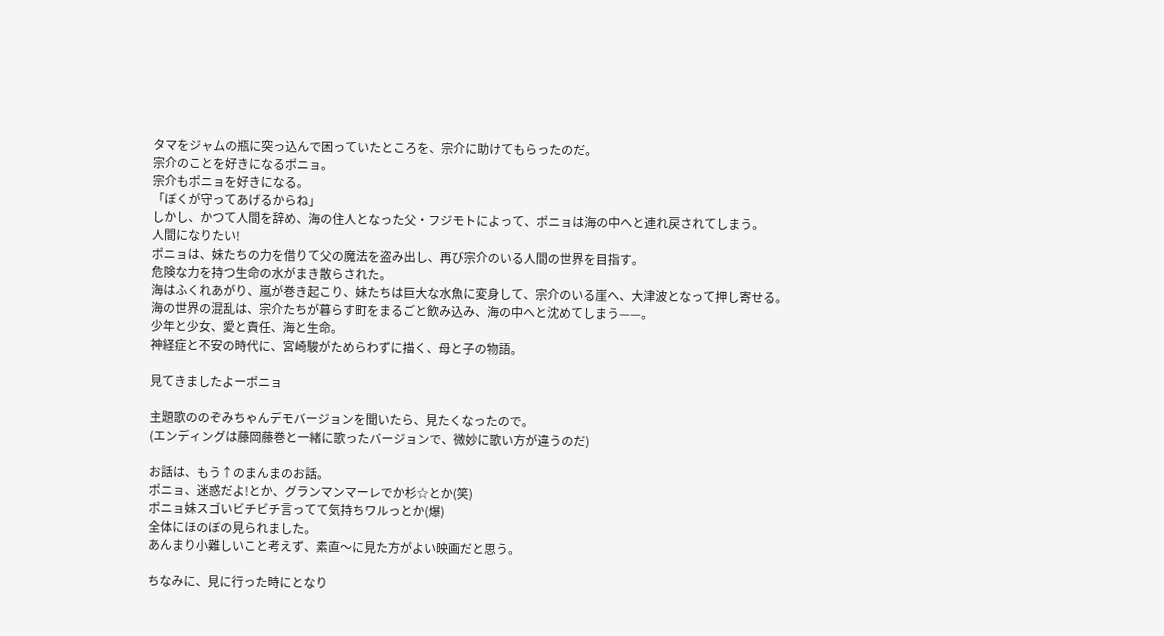タマをジャムの瓶に突っ込んで困っていたところを、宗介に助けてもらったのだ。
宗介のことを好きになるポニョ。
宗介もポニョを好きになる。
「ぼくが守ってあげるからね」
しかし、かつて人間を辞め、海の住人となった父・フジモトによって、ポニョは海の中へと連れ戻されてしまう。
人間になりたい!
ポニョは、妹たちの力を借りて父の魔法を盗み出し、再び宗介のいる人間の世界を目指す。
危険な力を持つ生命の水がまき散らされた。
海はふくれあがり、嵐が巻き起こり、妹たちは巨大な水魚に変身して、宗介のいる崖へ、大津波となって押し寄せる。
海の世界の混乱は、宗介たちが暮らす町をまるごと飲み込み、海の中へと沈めてしまう——。
少年と少女、愛と責任、海と生命。
神経症と不安の時代に、宮崎駿がためらわずに描く、母と子の物語。

見てきましたよーポニョ

主題歌ののぞみちゃんデモバージョンを聞いたら、見たくなったので。
(エンディングは藤岡藤巻と一緒に歌ったバージョンで、微妙に歌い方が違うのだ)

お話は、もう↑のまんまのお話。
ポニョ、迷惑だよ!とか、グランマンマーレでか杉☆とか(笑)
ポニョ妹スゴいビチビチ言ってて気持ちワルっとか(爆)
全体にほのぼの見られました。
あんまり小難しいこと考えず、素直〜に見た方がよい映画だと思う。

ちなみに、見に行った時にとなり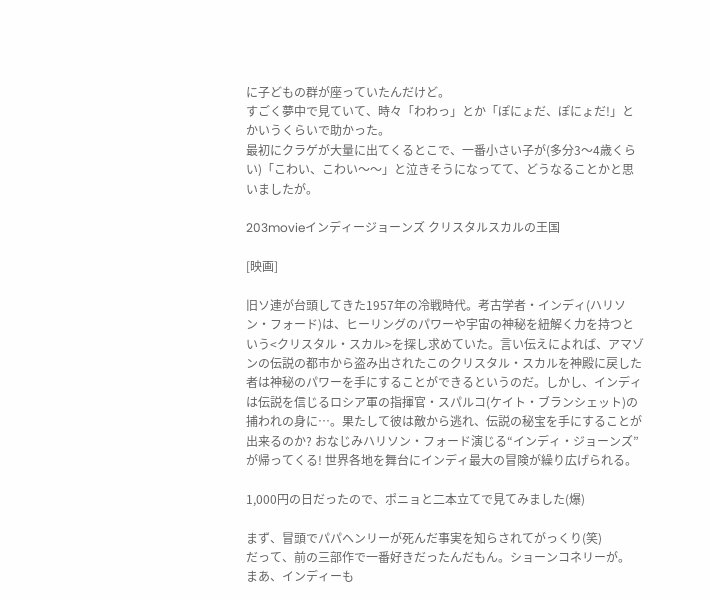に子どもの群が座っていたんだけど。
すごく夢中で見ていて、時々「わわっ」とか「ぽにょだ、ぽにょだ!」とかいうくらいで助かった。
最初にクラゲが大量に出てくるとこで、一番小さい子が(多分3〜4歳くらい)「こわい、こわい〜〜」と泣きそうになってて、どうなることかと思いましたが。

203movieインディージョーンズ クリスタルスカルの王国

[映画]

旧ソ連が台頭してきた1957年の冷戦時代。考古学者・インディ(ハリソン・フォード)は、ヒーリングのパワーや宇宙の神秘を紐解く力を持つという<クリスタル・スカル>を探し求めていた。言い伝えによれば、アマゾンの伝説の都市から盗み出されたこのクリスタル・スカルを神殿に戻した者は神秘のパワーを手にすることができるというのだ。しかし、インディは伝説を信じるロシア軍の指揮官・スパルコ(ケイト・ブランシェット)の捕われの身に…。果たして彼は敵から逃れ、伝説の秘宝を手にすることが出来るのか? おなじみハリソン・フォード演じる“インディ・ジョーンズ”が帰ってくる! 世界各地を舞台にインディ最大の冒険が繰り広げられる。

1,000円の日だったので、ポニョと二本立てで見てみました(爆)

まず、冒頭でパパヘンリーが死んだ事実を知らされてがっくり(笑)
だって、前の三部作で一番好きだったんだもん。ショーンコネリーが。
まあ、インディーも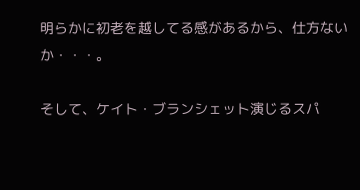明らかに初老を越してる感があるから、仕方ないか・・・。

そして、ケイト・ブランシェット演じるスパ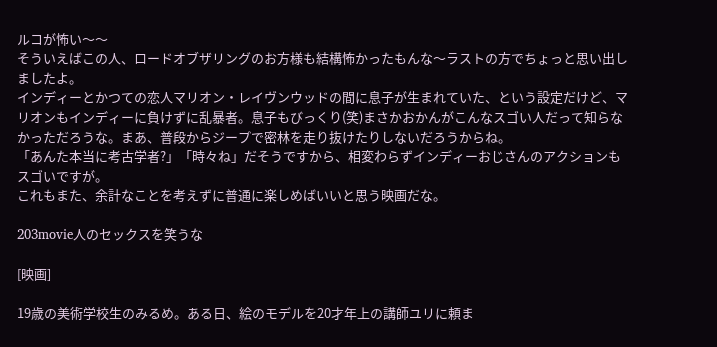ルコが怖い〜〜
そういえばこの人、ロードオブザリングのお方様も結構怖かったもんな〜ラストの方でちょっと思い出しましたよ。
インディーとかつての恋人マリオン・レイヴンウッドの間に息子が生まれていた、という設定だけど、マリオンもインディーに負けずに乱暴者。息子もびっくり(笑)まさかおかんがこんなスゴい人だって知らなかっただろうな。まあ、普段からジープで密林を走り抜けたりしないだろうからね。
「あんた本当に考古学者?」「時々ね」だそうですから、相変わらずインディーおじさんのアクションもスゴいですが。
これもまた、余計なことを考えずに普通に楽しめばいいと思う映画だな。

203movie人のセックスを笑うな

[映画]

19歳の美術学校生のみるめ。ある日、絵のモデルを20才年上の講師ユリに頼ま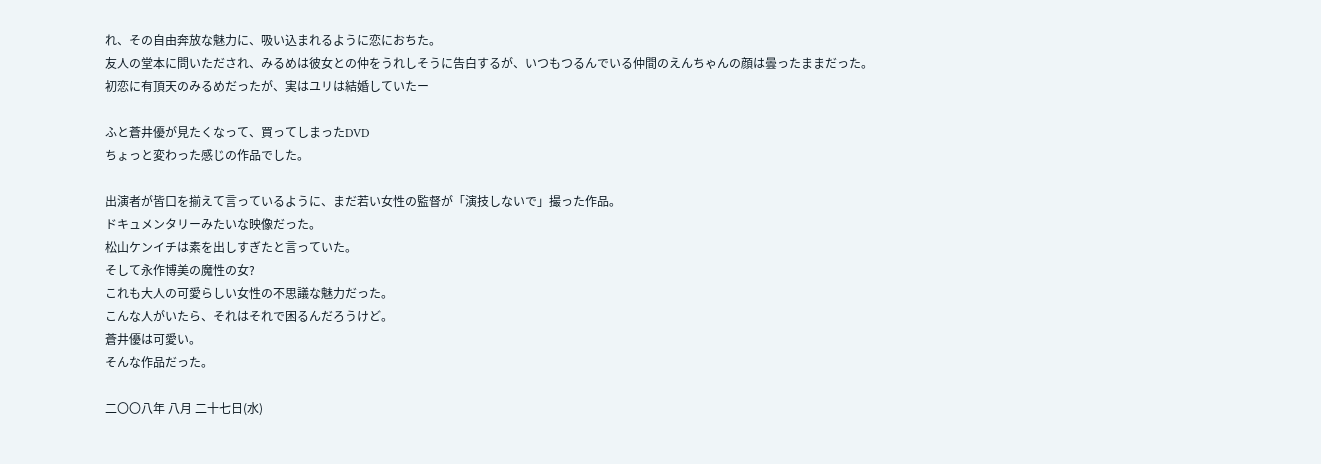れ、その自由奔放な魅力に、吸い込まれるように恋におちた。
友人の堂本に問いただされ、みるめは彼女との仲をうれしそうに告白するが、いつもつるんでいる仲間のえんちゃんの顔は曇ったままだった。
初恋に有頂天のみるめだったが、実はユリは結婚していたー

ふと蒼井優が見たくなって、買ってしまったDVD
ちょっと変わった感じの作品でした。

出演者が皆口を揃えて言っているように、まだ若い女性の監督が「演技しないで」撮った作品。
ドキュメンタリーみたいな映像だった。
松山ケンイチは素を出しすぎたと言っていた。
そして永作博美の魔性の女?
これも大人の可愛らしい女性の不思議な魅力だった。
こんな人がいたら、それはそれで困るんだろうけど。
蒼井優は可愛い。
そんな作品だった。

二〇〇八年 八月 二十七日(水)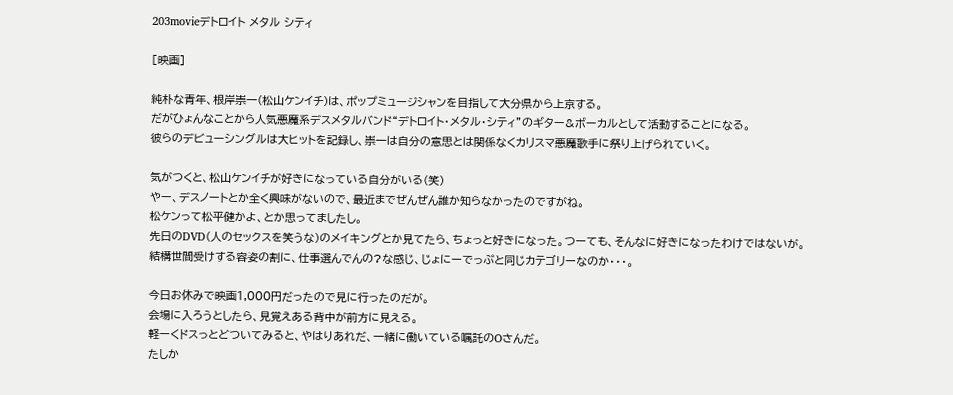203movieデトロイト メタル シティ

[映画]

純朴な青年、根岸崇一(松山ケンイチ)は、ポップミュージシャンを目指して大分県から上京する。
だがひょんなことから人気悪魔系デスメタルバンド“デトロイト・メタル・シティ”のギター&ボーカルとして活動することになる。
彼らのデビューシングルは大ヒットを記録し、崇一は自分の意思とは関係なくカリスマ悪魔歌手に祭り上げられていく。

気がつくと、松山ケンイチが好きになっている自分がいる(笑)
やー、デスノートとか全く興味がないので、最近までぜんぜん誰か知らなかったのですがね。
松ケンって松平健かよ、とか思ってましたし。
先日のDVD(人のセックスを笑うな)のメイキングとか見てたら、ちょっと好きになった。つーても、そんなに好きになったわけではないが。
結構世間受けする容姿の割に、仕事選んでんの?な感じ、じょにーでっぷと同じカテゴリーなのか・・・。

今日お休みで映画1,000円だったので見に行ったのだが。
会場に入ろうとしたら、見覚えある背中が前方に見える。
軽ーくドスっとどついてみると、やはりあれだ、一緒に働いている嘱託のOさんだ。
たしか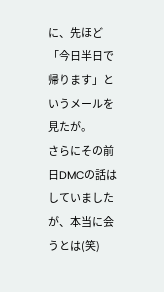に、先ほど「今日半日で帰ります」というメールを見たが。
さらにその前日DMCの話はしていましたが、本当に会うとは(笑)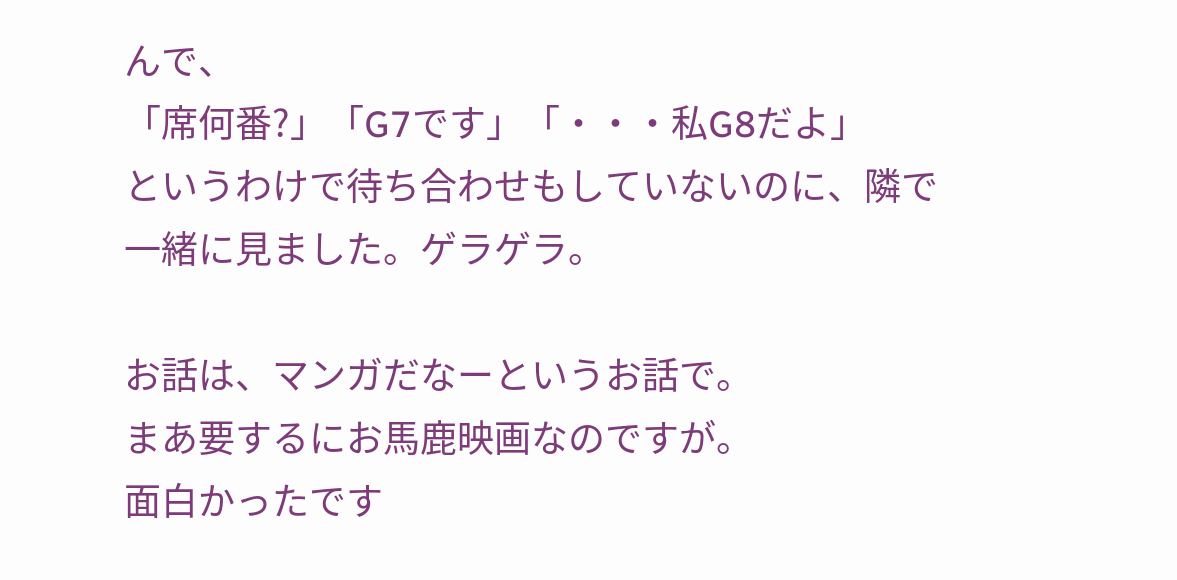んで、
「席何番?」「G7です」「・・・私G8だよ」
というわけで待ち合わせもしていないのに、隣で一緒に見ました。ゲラゲラ。

お話は、マンガだなーというお話で。
まあ要するにお馬鹿映画なのですが。
面白かったです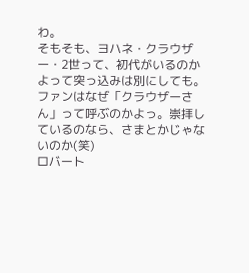わ。
そもそも、ヨハネ・クラウザー・2世って、初代がいるのかよって突っ込みは別にしても。
ファンはなぜ「クラウザーさん」って呼ぶのかよっ。崇拝しているのなら、さまとかじゃないのか(笑)
ロバート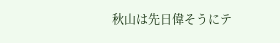秋山は先日偉そうにテ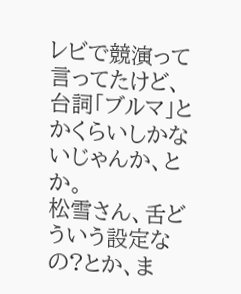レビで競演って言ってたけど、台詞「ブルマ」とかくらいしかないじゃんか、とか。
松雪さん、舌どういう設定なの?とか、ま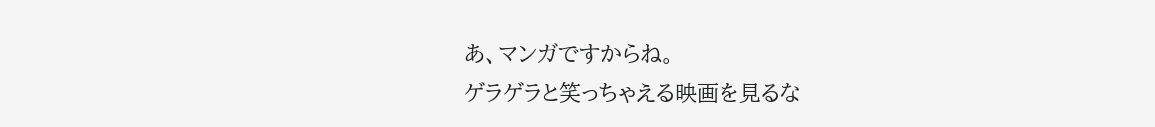あ、マンガですからね。
ゲラゲラと笑っちゃえる映画を見るな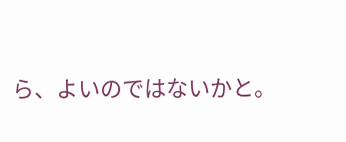ら、よいのではないかと。